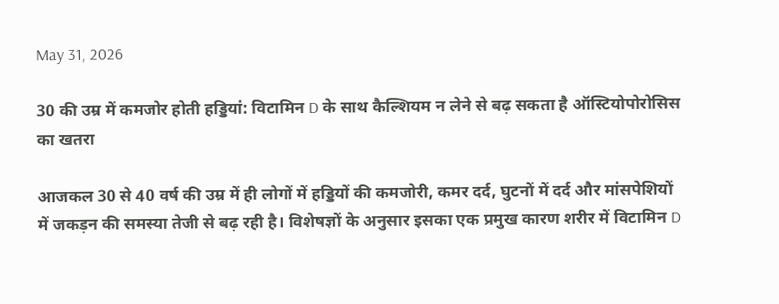May 31, 2026

30 की उम्र में कमजोर होती हड्डियां: विटामिन D के साथ कैल्शियम न लेने से बढ़ सकता है ऑस्टियोपोरोसिस का खतरा

आजकल 30 से 40 वर्ष की उम्र में ही लोगों में हड्डियों की कमजोरी, कमर दर्द, घुटनों में दर्द और मांसपेशियों में जकड़न की समस्या तेजी से बढ़ रही है। विशेषज्ञों के अनुसार इसका एक प्रमुख कारण शरीर में विटामिन D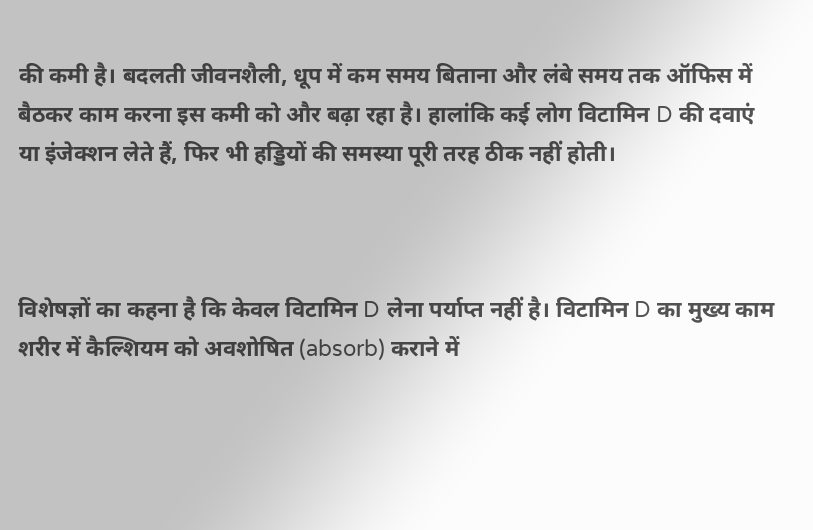की कमी है। बदलती जीवनशैली, धूप में कम समय बिताना और लंबे समय तक ऑफिस में बैठकर काम करना इस कमी को और बढ़ा रहा है। हालांकि कई लोग विटामिन D की दवाएं या इंजेक्शन लेते हैं, फिर भी हड्डियों की समस्या पूरी तरह ठीक नहीं होती।



विशेषज्ञों का कहना है कि केवल विटामिन D लेना पर्याप्त नहीं है। विटामिन D का मुख्य काम शरीर में कैल्शियम को अवशोषित (absorb) कराने में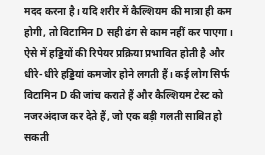मदद करना है। यदि शरीर में कैल्शियम की मात्रा ही कम होगी, तो विटामिन D सही ढंग से काम नहीं कर पाएगा। ऐसे में हड्डियों की रिपेयर प्रक्रिया प्रभावित होती है और धीरे-धीरे हड्डियां कमजोर होने लगती हैं। कई लोग सिर्फ विटामिन D की जांच कराते हैं और कैल्शियम टेस्ट को नजरअंदाज कर देते हैं, जो एक बड़ी गलती साबित हो सकती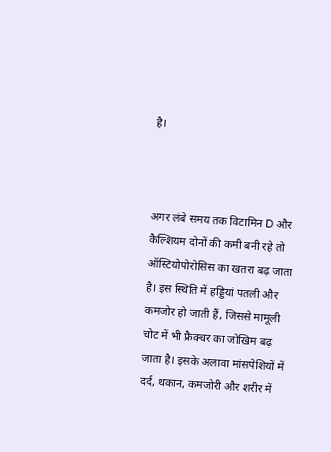है।



अगर लंबे समय तक विटामिन D और कैल्शियम दोनों की कमी बनी रहे तो ऑस्टियोपोरोसिस का खतरा बढ़ जाता है। इस स्थिति में हड्डियां पतली और कमजोर हो जाती हैं, जिससे मामूली चोट में भी फ्रैक्चर का जोखिम बढ़ जाता है। इसके अलावा मांसपेशियों में दर्द, थकान, कमजोरी और शरीर में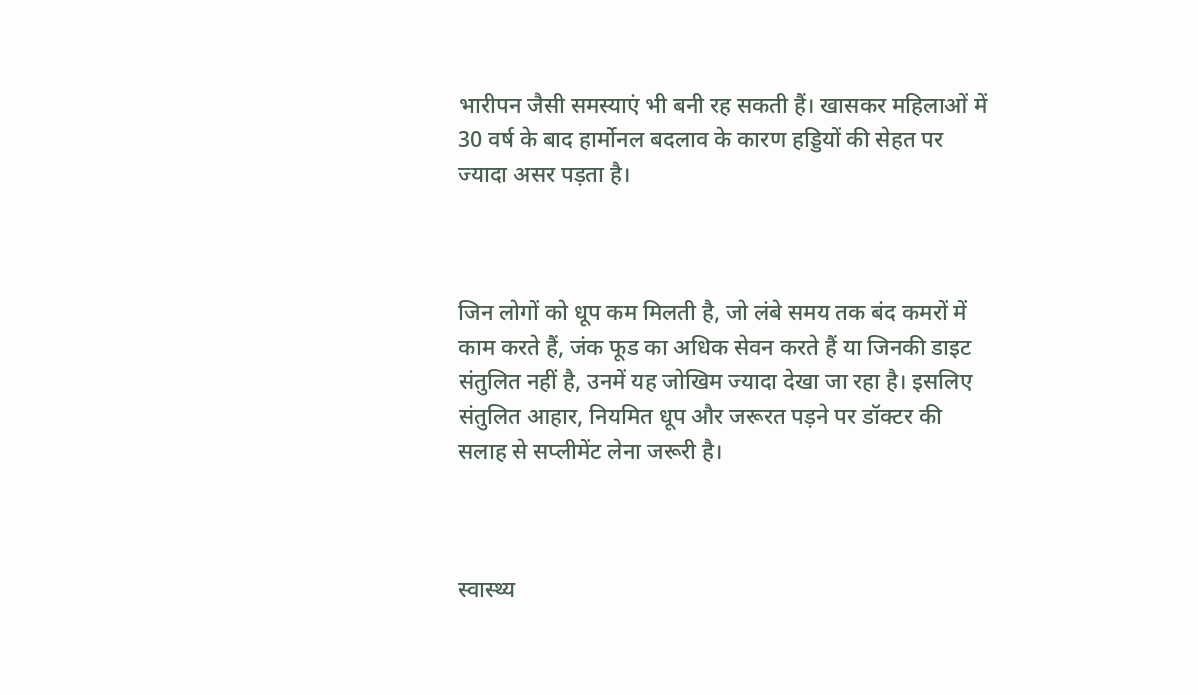भारीपन जैसी समस्याएं भी बनी रह सकती हैं। खासकर महिलाओं में 30 वर्ष के बाद हार्मोनल बदलाव के कारण हड्डियों की सेहत पर ज्यादा असर पड़ता है।



जिन लोगों को धूप कम मिलती है, जो लंबे समय तक बंद कमरों में काम करते हैं, जंक फूड का अधिक सेवन करते हैं या जिनकी डाइट संतुलित नहीं है, उनमें यह जोखिम ज्यादा देखा जा रहा है। इसलिए संतुलित आहार, नियमित धूप और जरूरत पड़ने पर डॉक्टर की सलाह से सप्लीमेंट लेना जरूरी है।



स्वास्थ्य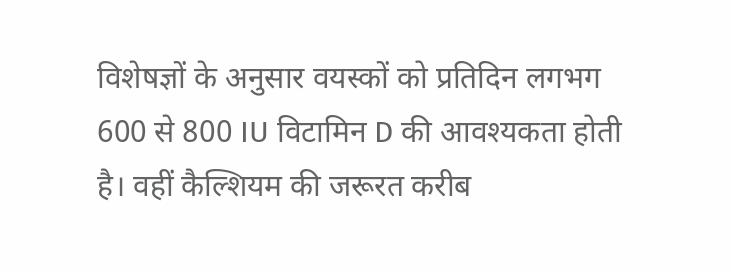विशेषज्ञों के अनुसार वयस्कों को प्रतिदिन लगभग 600 से 800 IU विटामिन D की आवश्यकता होती है। वहीं कैल्शियम की जरूरत करीब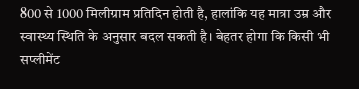800 से 1000 मिलीग्राम प्रतिदिन होती है, हालांकि यह मात्रा उम्र और स्वास्थ्य स्थिति के अनुसार बदल सकती है। बेहतर होगा कि किसी भी सप्लीमेंट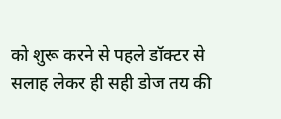को शुरू करने से पहले डॉक्टर से सलाह लेकर ही सही डोज तय की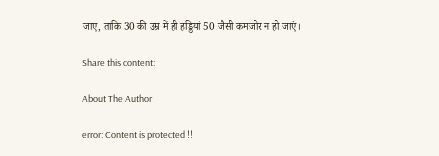जाए, ताकि 30 की उम्र में ही हड्डियां 50 जैसी कमजोर न हो जाएं।

Share this content:

About The Author

error: Content is protected !!